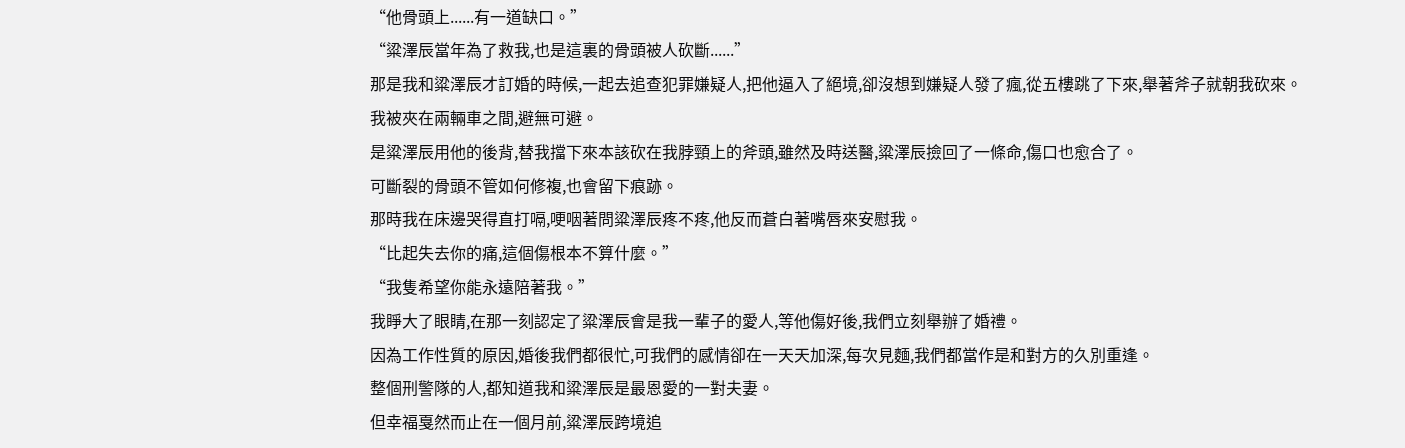“他骨頭上......有一道缺口。”
“粱澤辰當年為了救我,也是這裏的骨頭被人砍斷......”
那是我和粱澤辰才訂婚的時候,一起去追查犯罪嫌疑人,把他逼入了絕境,卻沒想到嫌疑人發了瘋,從五樓跳了下來,舉著斧子就朝我砍來。
我被夾在兩輛車之間,避無可避。
是粱澤辰用他的後背,替我擋下來本該砍在我脖頸上的斧頭,雖然及時送醫,粱澤辰撿回了一條命,傷口也愈合了。
可斷裂的骨頭不管如何修複,也會留下痕跡。
那時我在床邊哭得直打嗝,哽咽著問粱澤辰疼不疼,他反而蒼白著嘴唇來安慰我。
“比起失去你的痛,這個傷根本不算什麼。”
“我隻希望你能永遠陪著我。”
我睜大了眼睛,在那一刻認定了粱澤辰會是我一輩子的愛人,等他傷好後,我們立刻舉辦了婚禮。
因為工作性質的原因,婚後我們都很忙,可我們的感情卻在一天天加深,每次見麵,我們都當作是和對方的久別重逢。
整個刑警隊的人,都知道我和粱澤辰是最恩愛的一對夫妻。
但幸福戛然而止在一個月前,粱澤辰跨境追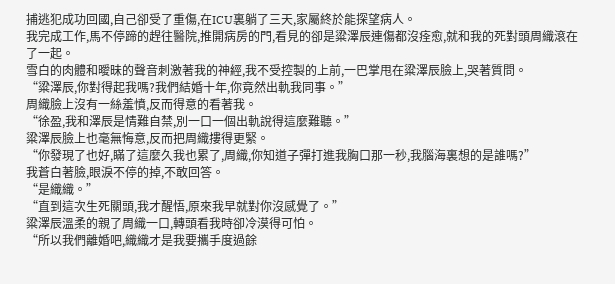捕逃犯成功回國,自己卻受了重傷,在ICU裏躺了三天,家屬終於能探望病人。
我完成工作,馬不停蹄的趕往醫院,推開病房的門,看見的卻是粱澤辰連傷都沒痊愈,就和我的死對頭周織滾在了一起。
雪白的肉體和曖昧的聲音刺激著我的神經,我不受控製的上前,一巴掌甩在粱澤辰臉上,哭著質問。
“粱澤辰,你對得起我嗎?我們結婚十年,你竟然出軌我同事。”
周織臉上沒有一絲羞憤,反而得意的看著我。
“徐盈,我和澤辰是情難自禁,別一口一個出軌說得這麼難聽。”
粱澤辰臉上也毫無悔意,反而把周織摟得更緊。
“你發現了也好,瞞了這麼久我也累了,周織,你知道子彈打進我胸口那一秒,我腦海裏想的是誰嗎?”
我蒼白著臉,眼淚不停的掉,不敢回答。
“是織織。”
“直到這次生死關頭,我才醒悟,原來我早就對你沒感覺了。”
粱澤辰溫柔的親了周織一口,轉頭看我時卻冷漠得可怕。
“所以我們離婚吧,織織才是我要攜手度過餘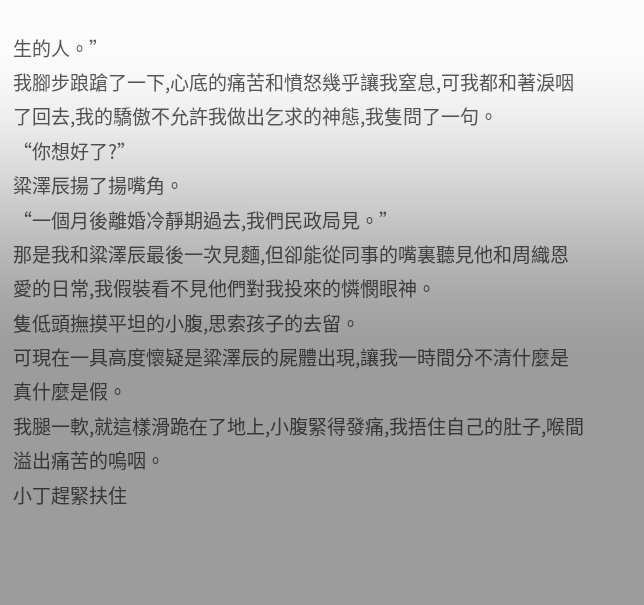生的人。”
我腳步踉蹌了一下,心底的痛苦和憤怒幾乎讓我窒息,可我都和著淚咽了回去,我的驕傲不允許我做出乞求的神態,我隻問了一句。
“你想好了?”
粱澤辰揚了揚嘴角。
“一個月後離婚冷靜期過去,我們民政局見。”
那是我和粱澤辰最後一次見麵,但卻能從同事的嘴裏聽見他和周織恩愛的日常,我假裝看不見他們對我投來的憐憫眼神。
隻低頭撫摸平坦的小腹,思索孩子的去留。
可現在一具高度懷疑是粱澤辰的屍體出現,讓我一時間分不清什麼是真什麼是假。
我腿一軟,就這樣滑跪在了地上,小腹緊得發痛,我捂住自己的肚子,喉間溢出痛苦的嗚咽。
小丁趕緊扶住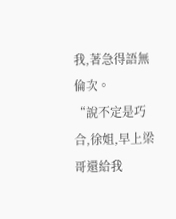我,著急得語無倫次。
“說不定是巧合,徐姐,早上梁哥還給我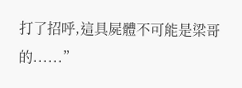打了招呼,這具屍體不可能是梁哥的......”